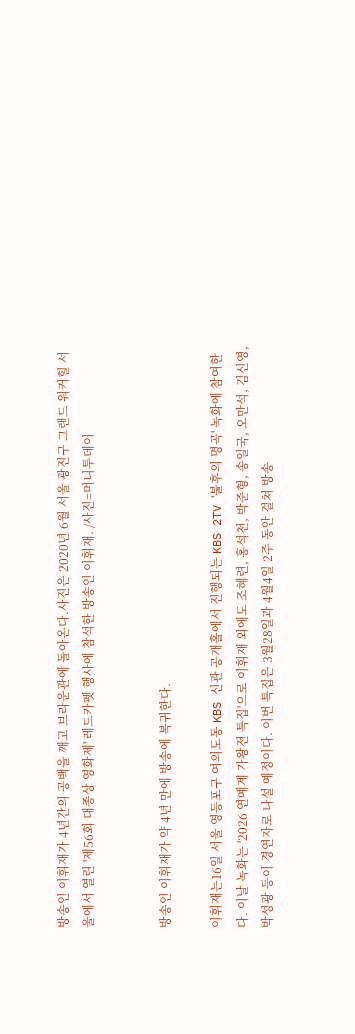방송인 이휘재가 4년간의 공백을 깨고 브라운관에 돌아온다.사진은 2020년 6월 서울 광진구 그랜드 워커힐 서울에서 열린 '제56회 대종상 영화제' 레드카펫 행사에 참석한 방송인 이휘재. /사진=머니투데이


방송인 이휘재가 약 4년 만에 방송에 복귀한다.

이휘재는16일 서울 영등포구 여의도동 KBS 신관 공개홀에서 진행되는 KBS 2TV '불후의 명곡' 녹화에 참여한다. 이날 녹화는 '2026 연예계 가왕전 특집'으로 이휘재 외에도 조혜련, 홍석천, 박준형, 송일국, 오만석, 김신영, 박성광 등이 경연자로 나설 예정이다. 이번 특집은 3월28일과 4월4일 2주 동안 걸쳐 방송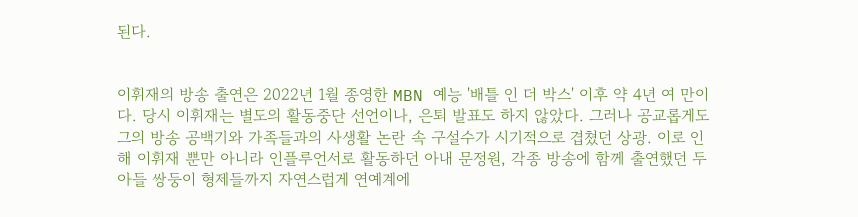된다.


이휘재의 방송 출연은 2022년 1월 종영한 MBN 예능 '배틀 인 더 박스' 이후 약 4년 여 만이다. 당시 이휘재는 별도의 활동중단 선언이나, 은퇴 발표도 하지 않았다. 그러나 공교롭게도 그의 방송 공백기와 가족들과의 사생활 논란 속 구설수가 시기적으로 겹쳤던 상광. 이로 인해 이휘재 뿐만 아니라 인플루언서로 활동하던 아내 문정원, 각종 방송에 함께 출연했던 두 아들 쌍둥이 형제들까지 자연스럽게 연예계에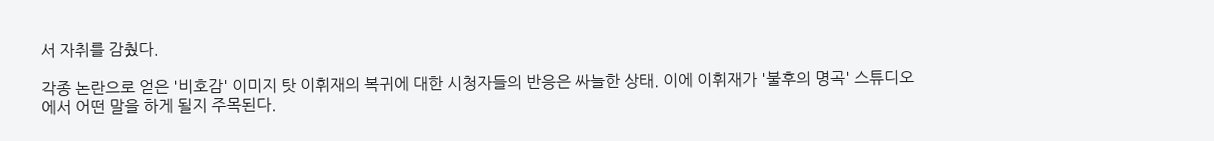서 자취를 감췄다.

각종 논란으로 얻은 '비호감' 이미지 탓 이휘재의 복귀에 대한 시청자들의 반응은 싸늘한 상태. 이에 이휘재가 '불후의 명곡' 스튜디오에서 어떤 말을 하게 될지 주목된다.